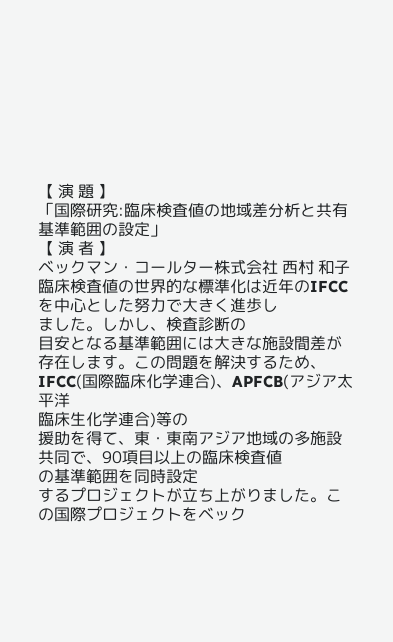【 演 題 】
「国際研究:臨床検査値の地域差分析と共有基準範囲の設定」
【 演 者 】
ベックマン・コールター株式会社 西村 和子
臨床検査値の世界的な標準化は近年のIFCCを中心とした努力で大きく進歩し
ました。しかし、検査診断の
目安となる基準範囲には大きな施設間差が存在します。この問題を解決するため、IFCC(国際臨床化学連合)、APFCB(アジア太平洋
臨床生化学連合)等の
援助を得て、東・東南アジア地域の多施設共同で、90項目以上の臨床検査値
の基準範囲を同時設定
するプロジェクトが立ち上がりました。この国際プロジェクトをベック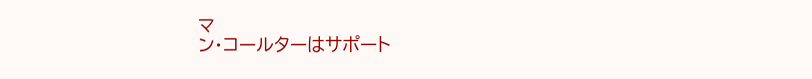マ
ン・コールターはサポート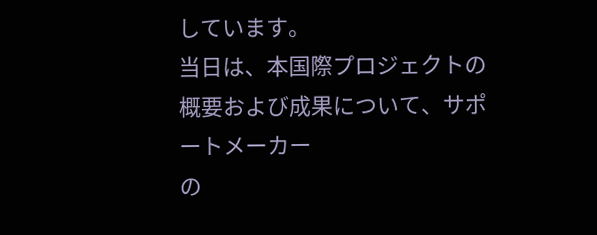しています。
当日は、本国際プロジェクトの概要および成果について、サポートメーカー
の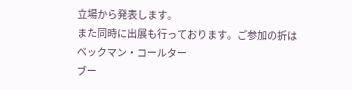立場から発表します。
また同時に出展も行っております。ご参加の折はベックマン・コールター
ブー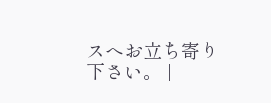スへお立ち寄り下さい。 |